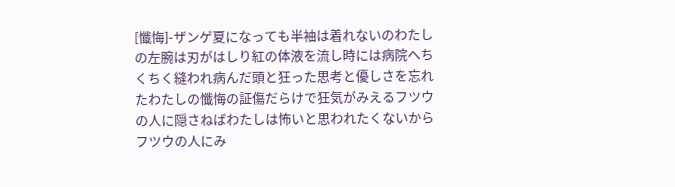[懺悔]-ザンゲ夏になっても半袖は着れないのわたしの左腕は刃がはしり紅の体液を流し時には病院へちくちく縫われ病んだ頭と狂った思考と優しさを忘れたわたしの懺悔の証傷だらけで狂気がみえるフツウの人に隠さねばわたしは怖いと思われたくないからフツウの人にみ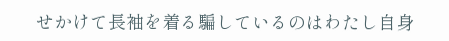せかけて長袖を着る騙しているのはわたし自身